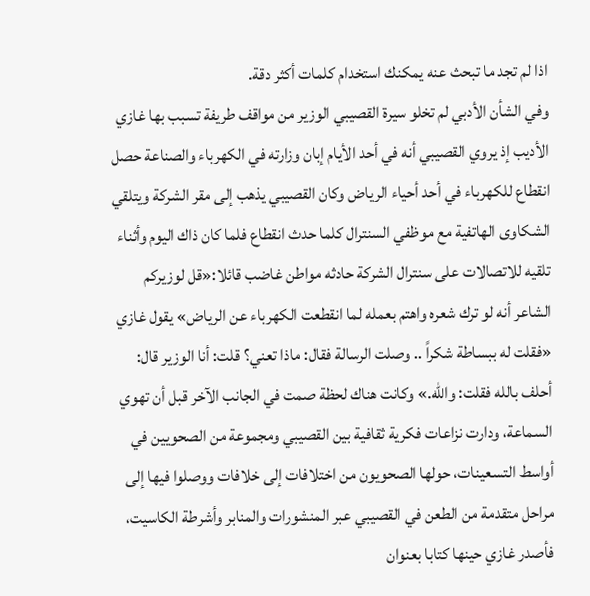اذا لم تجد ما تبحث عنه يمكنك استخدام كلمات أكثر دقة.
وفي الشأن الأدبي لم تخلو سيرة القصيبي الوزير من مواقف طريفة تسبب بها غازي الأديب إذ يروي القصيبي أنه في أحد الأيام إبان وزارته في الكهرباء والصناعة حصل انقطاع للكهرباء في أحد أحياء الرياض وكان القصيبي يذهب إلى مقر الشركة ويتلقي الشكاوى الهاتفية مع موظفي السنترال كلما حدث انقطاع فلما كان ذاك اليوم وأثناء تلقيه للاتصالات على سنترال الشركة حادثه مواطن غاضب قائلا:«قل لوزيركم الشاعر أنه لو ترك شعره واهتم بعمله لما انقطعت الكهرباء عن الرياض» يقول غازي «فقلت له ببساطة شكراً .. وصلت الرسالة فقال: ماذا تعني؟ قلت: أنا الوزير قال: أحلف بالله فقلت: والله.» وكانت هناك لحظة صمت في الجانب الآخر قبل أن تهوي السماعة، ودارت نزاعات فكرية ثقافية بين القصيبي ومجموعة من الصحويين في أواسط التسعينات، حولها الصحويون من اختلافات إلى خلافات ووصلوا فيها إلى مراحل متقدمة من الطعن في القصيبي عبر المنشورات والمنابر وأشرطة الكاسيت، فأصدر غازي حينها كتابا بعنوان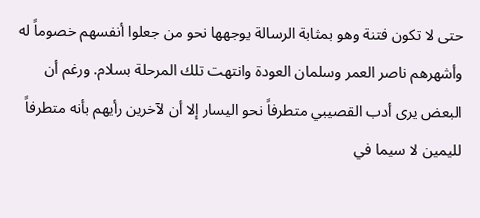حتى لا تكون فتنة وهو بمثابة الرسالة يوجهها نحو من جعلوا أنفسهم خصوماً له وأشهرهم ناصر العمر وسلمان العودة وانتهت تلك المرحلة بسلام. ورغم أن البعض يرى أدب القصيبي متطرفاً نحو اليسار إلا أن لآخرين رأيهم بأنه متطرفاً لليمين لا سيما في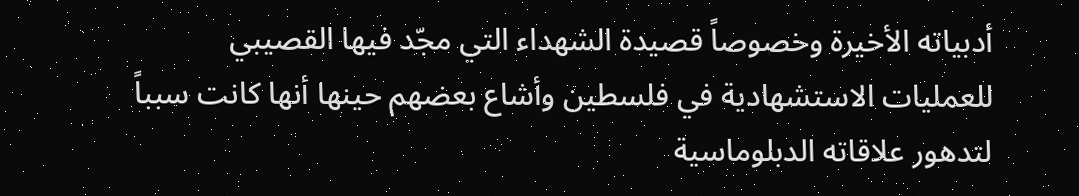أدبياته الأخيرة وخصوصاً قصيدة الشهداء التي مجّد فيها القصيبي للعمليات الاستشهادية في فلسطين وأشاع بعضهم حينها أنها كانت سبباً لتدهور علاقاته الدبلوماسية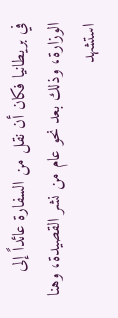في بريطانيا فكان أن نقل من السفارة عائداً إلى الوزارة، وذلك بعد نحو عام من نشر القصيدة، وهنا استشهد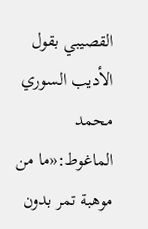القصيبي بقول الأديب السوري محمد الماغوط:«ما من موهبة تمر بدون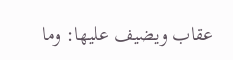عقاب ويضيف عليها: وما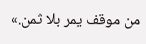من موقف يمر بلا ثمن.»